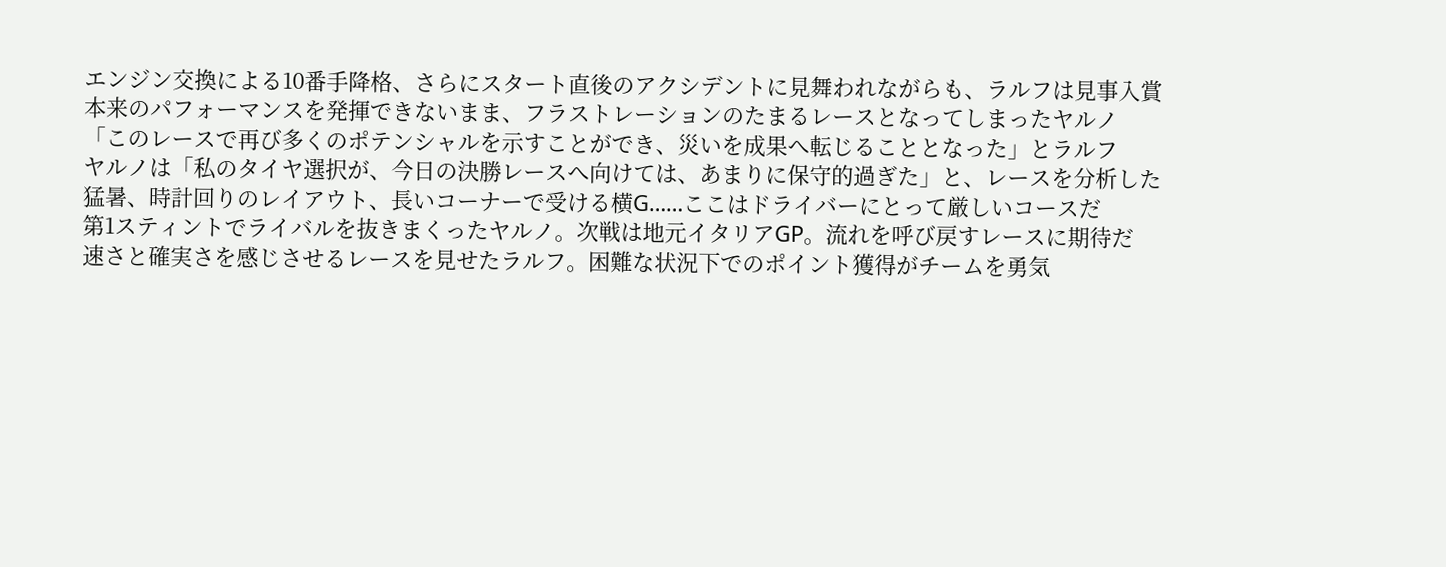エンジン交換による10番手降格、さらにスタート直後のアクシデントに見舞われながらも、ラルフは見事入賞
本来のパフォーマンスを発揮できないまま、フラストレーションのたまるレースとなってしまったヤルノ
「このレースで再び多くのポテンシャルを示すことができ、災いを成果へ転じることとなった」とラルフ
ヤルノは「私のタイヤ選択が、今日の決勝レースへ向けては、あまりに保守的過ぎた」と、レースを分析した
猛暑、時計回りのレイアウト、長いコーナーで受ける横G……ここはドライバーにとって厳しいコースだ
第1スティントでライバルを抜きまくったヤルノ。次戦は地元イタリアGP。流れを呼び戻すレースに期待だ
速さと確実さを感じさせるレースを見せたラルフ。困難な状況下でのポイント獲得がチームを勇気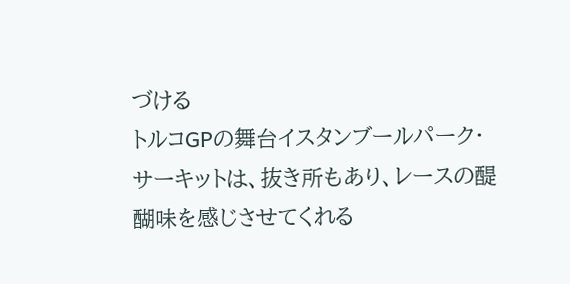づける
トルコGPの舞台イスタンブールパーク・サーキットは、抜き所もあり、レースの醍醐味を感じさせてくれる